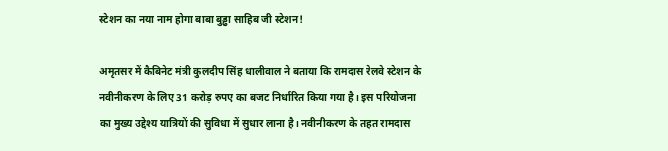स्टेशन का नया नाम होगा बाबा बुड्ढा साहिब जी स्टेशन!

अमृतसर में कैबिनेट मंत्री कुलदीप सिंह धालीवाल ने बताया कि रामदास रेलवे स्टेशन के नवीनीकरण के लिए 31 करोड़ रुपए का बजट निर्धारित किया गया है। इस परियोजना का मुख्य उद्देश्य यात्रियों की सुविधा में सुधार लाना है। नवीनीकरण के तहत रामदास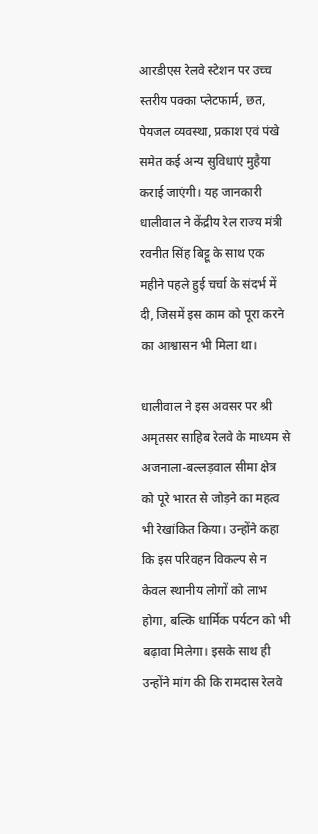आरडीएस रेलवे स्टेशन पर उच्च स्तरीय पक्का प्लेटफार्म, छत, पेयजल व्यवस्था, प्रकाश एवं पंखे समेत कई अन्य सुविधाएं मुहैया कराई जाएंगी। यह जानकारी धालीवाल ने केंद्रीय रेल राज्य मंत्री रवनीत सिंह बिट्टू के साथ एक महीने पहले हुई चर्चा के संदर्भ में दी, जिसमें इस काम को पूरा करने का आश्वासन भी मिला था।

धालीवाल ने इस अवसर पर श्री अमृतसर साहिब रेलवे के माध्यम से अजनाला-बल्लड़वाल सीमा क्षेत्र को पूरे भारत से जोड़ने का महत्व भी रेखांकित किया। उन्होंने कहा कि इस परिवहन विकल्प से न केवल स्थानीय लोगों को लाभ होगा, बल्कि धार्मिक पर्यटन को भी बढ़ावा मिलेगा। इसके साथ ही उन्होंने मांग की कि रामदास रेलवे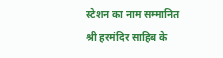स्टेशन का नाम सम्मानित श्री हरमंदिर साहिब के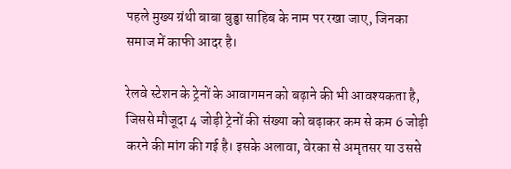पहले मुख्य ग्रंथी बाबा बुड्ढा साहिब के नाम पर रखा जाए, जिनका समाज में काफी आदर है।

रेलवे स्टेशन के ट्रेनों के आवागमन को बढ़ाने की भी आवश्यकता है, जिससे मौजूदा 4 जोड़ी ट्रेनों की संख्या को बढ़ाकर कम से कम 6 जोड़ी करने की मांग की गई है। इसके अलावा, वेरका से अमृतसर या उससे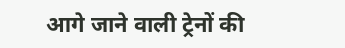आगे जाने वाली ट्रेनों की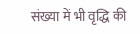संख्या में भी वृद्धि की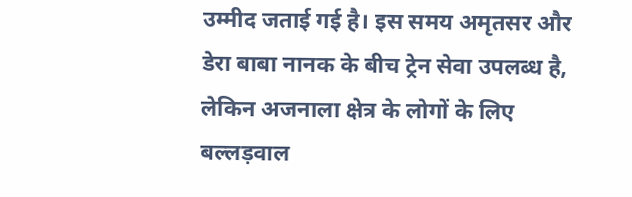उम्मीद जताई गई है। इस समय अमृतसर और डेरा बाबा नानक के बीच ट्रेन सेवा उपलब्ध है, लेकिन अजनाला क्षेत्र के लोगों के लिए बल्लड़वाल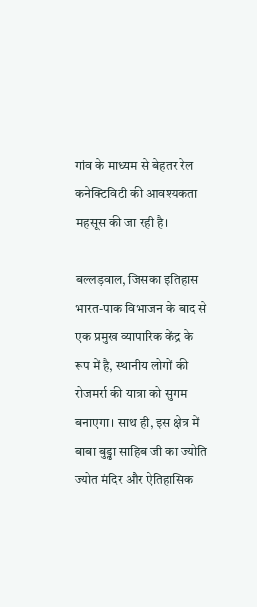गांव के माध्यम से बेहतर रेल कनेक्टिविटी की आवश्यकता महसूस की जा रही है।

बल्लड़वाल, जिसका इतिहास भारत-पाक विभाजन के बाद से एक प्रमुख व्यापारिक केंद्र के रूप में है, स्थानीय लोगों की रोजमर्रा की यात्रा को सुगम बनाएगा। साथ ही, इस क्षेत्र में बाबा बुड्ढा साहिब जी का ज्योति ज्योत मंदिर और ऐतिहासिक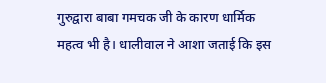गुरुद्वारा बाबा गमचक जी के कारण धार्मिक महत्व भी है। धालीवाल ने आशा जताई कि इस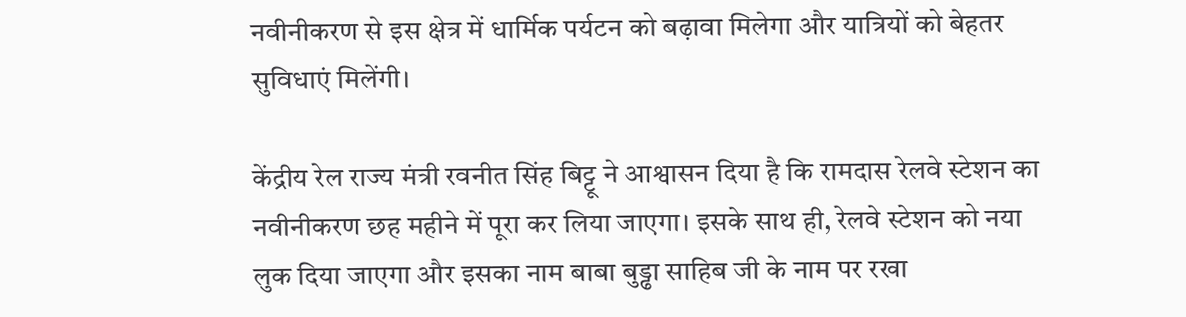नवीनीकरण से इस क्षेत्र में धार्मिक पर्यटन को बढ़ावा मिलेगा और यात्रियों को बेहतर सुविधाएं मिलेंगी।

केंद्रीय रेल राज्य मंत्री रवनीत सिंह बिट्टू ने आश्वासन दिया है कि रामदास रेलवे स्टेशन का नवीनीकरण छह महीने में पूरा कर लिया जाएगा। इसके साथ ही, रेलवे स्टेशन को नया लुक दिया जाएगा और इसका नाम बाबा बुड्ढा साहिब जी के नाम पर रखा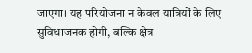जाएगा। यह परियोजना न केवल यात्रियों के लिए सुविधाजनक होगी, बल्कि क्षेत्र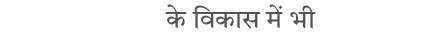के विकास में भी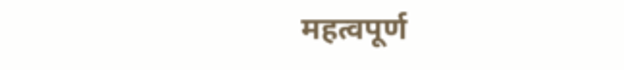महत्वपूर्ण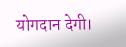योगदान देगी।